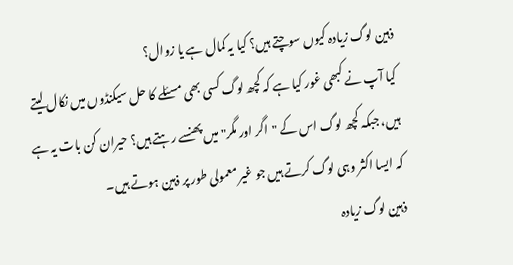ذہین لوگ زیادہ کیوں سوچتے ہیں؟ کیا یہ کمال ہے یا زوال؟
کیا آپ نے کبھی غور کیا ہے کہ کچھ لوگ کسی بھی مسئلے کا حل سیکنڈوں میں نکال لیتے ہیں، جبکہ کچھ لوگ اس کے "اگر اور مگر" میں پھنسے رہتے ہیں؟ حیران کن بات یہ ہے کہ ایسا اکثر وہی لوگ کرتے ہیں جو غیر معمولی طور پر ذہین ہوتے ہیں۔
ذہین لوگ زیادہ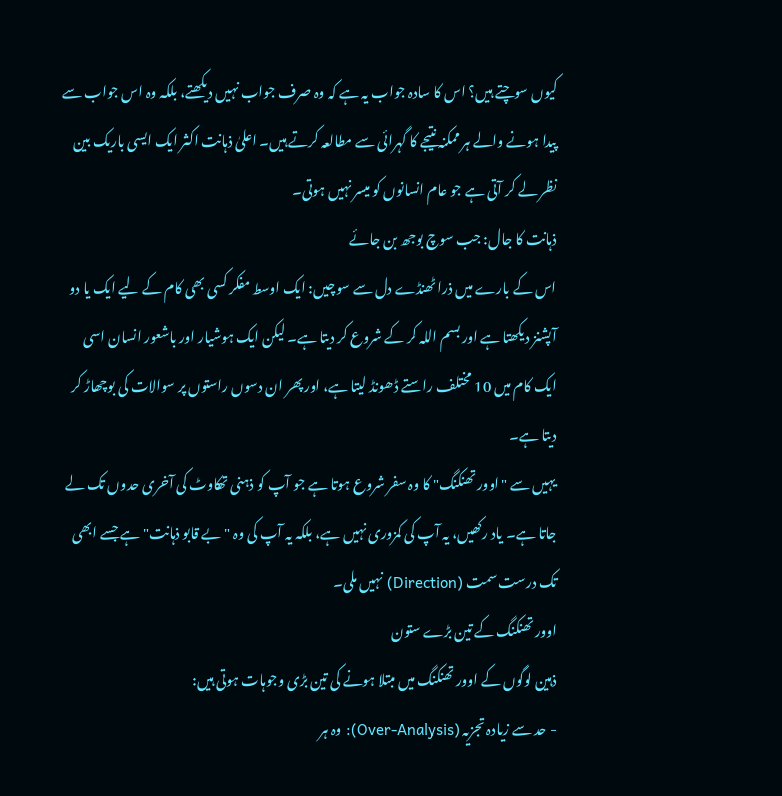کیوں سوچتے ہیں؟ اس کا سادہ جواب یہ ہے کہ وہ صرف جواب نہیں دیکھتے، بلکہ وہ اس جواب سے پیدا ہونے والے ہر ممکنہ نتیجے کا گہرائی سے مطالعہ کرتے ہیں۔ اعلیٰ ذہانت اکثر ایک ایسی باریک بین نظر لے کر آتی ہے جو عام انسانوں کو میسر نہیں ہوتی۔
ذہانت کا جال: جب سوچ بوجھ بن جائے
اس کے بارے میں ذرا ٹھنڈے دل سے سوچیں: ایک اوسط مفکر کسی بھی کام کے لیے ایک یا دو آپشنز دیکھتا ہے اور بسم اللہ کر کے شروع کر دیتا ہے۔ لیکن ایک ہوشیار اور باشعور انسان اسی ایک کام میں 10 مختلف راستے ڈھونڈ لیتا ہے، اور پھر ان دسوں راستوں پر سوالات کی بوچھاڑ کر دیتا ہے۔
یہیں سے "اوور تھنکنگ" کا وہ سفر شروع ہوتا ہے جو آپ کو ذہنی تھکاوٹ کی آخری حدوں تک لے جاتا ہے۔ یاد رکھیں، یہ آپ کی کمزوری نہیں ہے، بلکہ یہ آپ کی وہ "بے قابو ذہانت" ہے جسے ابھی تک درست سمت (Direction) نہیں ملی۔
اوور تھنکنگ کے تین بڑے ستون
ذہین لوگوں کے اوور تھنکنگ میں مبتلا ہونے کی تین بڑی وجوہات ہوتی ہیں:
- حد سے زیادہ تجزیہ (Over-Analysis): وہ ہر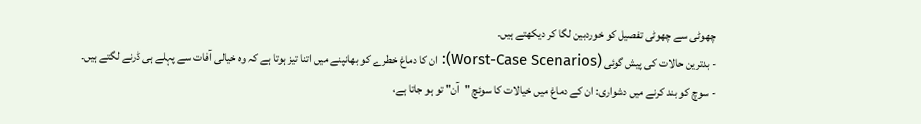چھوٹی سے چھوٹی تفصیل کو خوردبین لگا کر دیکھتے ہیں۔
- بدترین حالات کی پیش گوئی (Worst-Case Scenarios): ان کا دماغ خطرے کو بھانپنے میں اتنا تیز ہوتا ہے کہ وہ خیالی آفات سے پہلے ہی ڈرنے لگتے ہیں۔
- سوچ کو بند کرنے میں دشواری: ان کے دماغ میں خیالات کا سوئچ "آن" تو ہو جاتا ہے،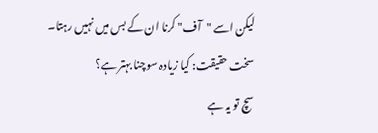لیکن اسے "آف" کرنا ان کے بس میں نہیں رہتا۔
سخت حقیقت: کیا زیادہ سوچنا بہتر ہے؟
سچ تو یہ ہے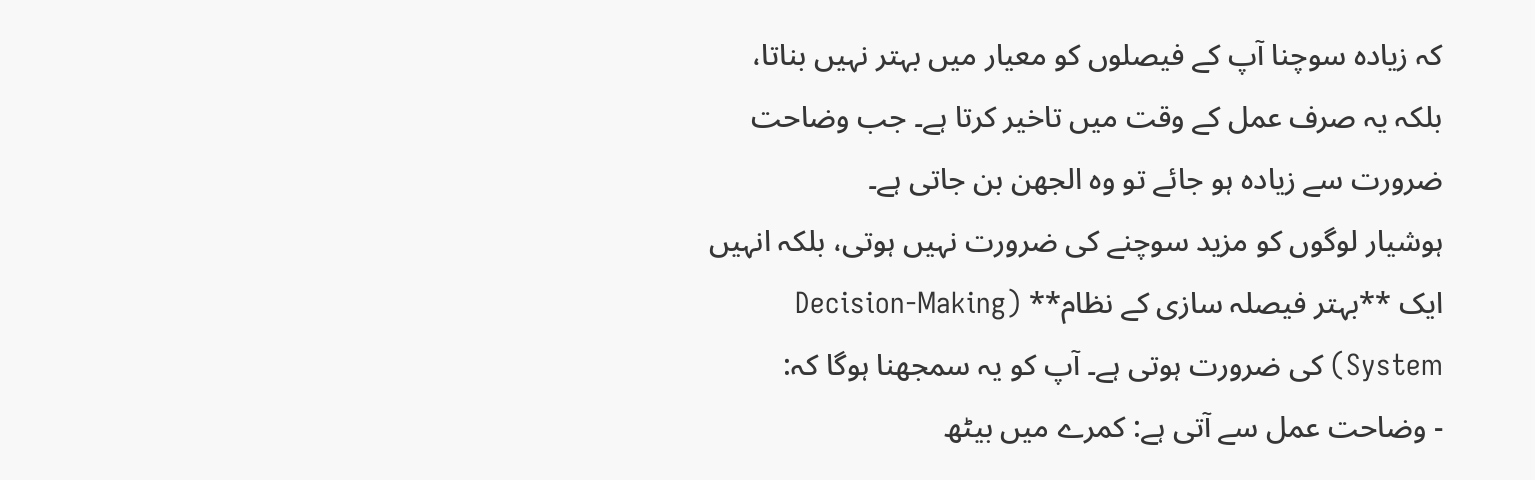کہ زیادہ سوچنا آپ کے فیصلوں کو معیار میں بہتر نہیں بناتا، بلکہ یہ صرف عمل کے وقت میں تاخیر کرتا ہے۔ جب وضاحت ضرورت سے زیادہ ہو جائے تو وہ الجھن بن جاتی ہے۔
ہوشیار لوگوں کو مزید سوچنے کی ضرورت نہیں ہوتی، بلکہ انہیں ایک **بہتر فیصلہ سازی کے نظام** (Decision-Making System) کی ضرورت ہوتی ہے۔ آپ کو یہ سمجھنا ہوگا کہ:
- وضاحت عمل سے آتی ہے: کمرے میں بیٹھ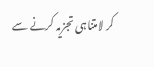کر لامتناہی تجزیہ کرنے سے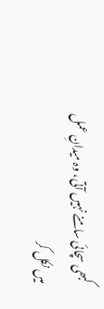کبھی سچائی سامنے نہیں آتی، وہ میدانِ عمل میں نکل کر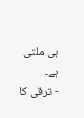ہی ملتی ہے۔
- ترقی کا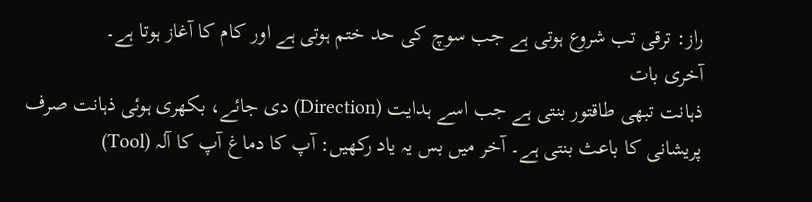راز: ترقی تب شروع ہوتی ہے جب سوچ کی حد ختم ہوتی ہے اور کام کا آغاز ہوتا ہے۔
آخری بات
ذہانت تبھی طاقتور بنتی ہے جب اسے ہدایت (Direction) دی جائے، بکھری ہوئی ذہانت صرف پریشانی کا باعث بنتی ہے۔ آخر میں بس یہ یاد رکھیں: آپ کا دماغ آپ کا آلہ (Tool)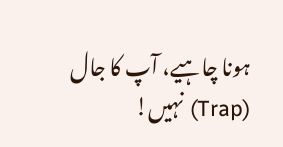ہونا چاہیے، آپ کا جال (Trap) نہیں!